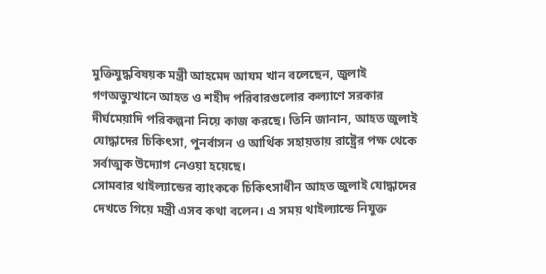মুক্তিযুদ্ধবিষয়ক মন্ত্রী আহমেদ আযম খান বলেছেন, জুলাই গণঅভ্যুত্থানে আহত ও শহীদ পরিবারগুলোর কল্যাণে সরকার দীর্ঘমেয়াদি পরিকল্পনা নিয়ে কাজ করছে। তিনি জানান, আহত জুলাই যোদ্ধাদের চিকিৎসা, পুনর্বাসন ও আর্থিক সহায়তায় রাষ্ট্রের পক্ষ থেকে সর্বাত্মক উদ্যোগ নেওয়া হয়েছে।
সোমবার থাইল্যান্ডের ব্যাংককে চিকিৎসাধীন আহত জুলাই যোদ্ধাদের দেখতে গিয়ে মন্ত্রী এসব কথা বলেন। এ সময় থাইল্যান্ডে নিযুক্ত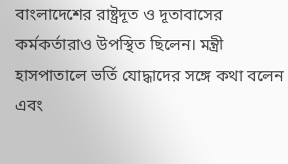বাংলাদেশের রাষ্ট্রদূত ও দূতাবাসের কর্মকর্তারাও উপস্থিত ছিলেন। মন্ত্রী হাসপাতালে ভর্তি যোদ্ধাদের সঙ্গে কথা বলেন এবং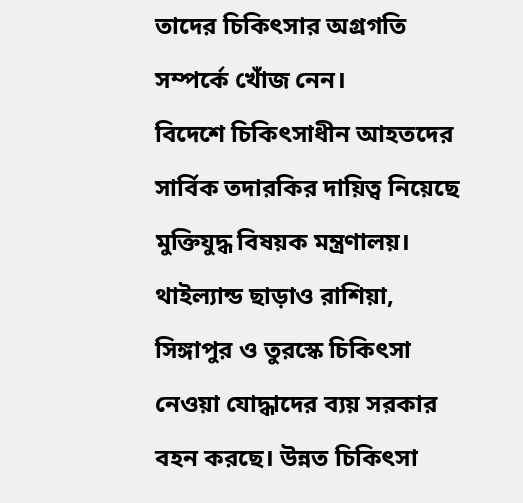তাদের চিকিৎসার অগ্রগতি সম্পর্কে খোঁজ নেন।
বিদেশে চিকিৎসাধীন আহতদের সার্বিক তদারকির দায়িত্ব নিয়েছে মুক্তিযুদ্ধ বিষয়ক মন্ত্রণালয়। থাইল্যান্ড ছাড়াও রাশিয়া, সিঙ্গাপুর ও তুরস্কে চিকিৎসা নেওয়া যোদ্ধাদের ব্যয় সরকার বহন করছে। উন্নত চিকিৎসা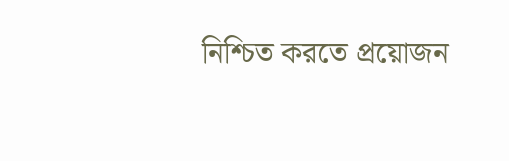নিশ্চিত করতে প্রয়োজন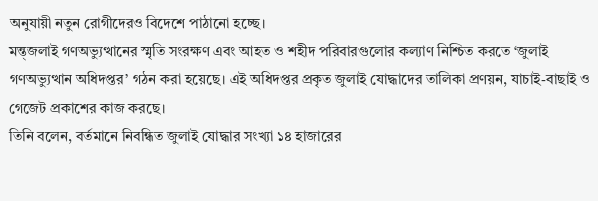অনুযায়ী নতুন রোগীদেরও বিদেশে পাঠানো হচ্ছে।
মন্ত্জলাই গণঅভ্যুত্থানের স্মৃতি সংরক্ষণ এবং আহত ও শহীদ পরিবারগুলোর কল্যাণ নিশ্চিত করতে ‘জুলাই গণঅভ্যুত্থান অধিদপ্তর’ গঠন করা হয়েছে। এই অধিদপ্তর প্রকৃত জুলাই যোদ্ধাদের তালিকা প্রণয়ন, যাচাই-বাছাই ও গেজেট প্রকাশের কাজ করছে।
তিনি বলেন, বর্তমানে নিবন্ধিত জুলাই যোদ্ধার সংখ্যা ১৪ হাজারের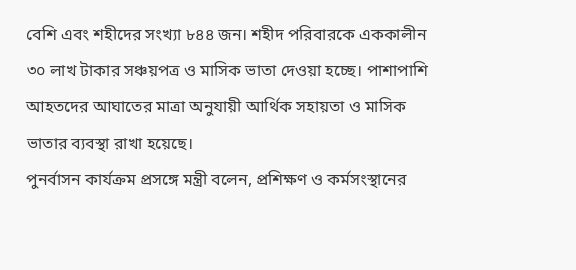বেশি এবং শহীদের সংখ্যা ৮৪৪ জন। শহীদ পরিবারকে এককালীন ৩০ লাখ টাকার সঞ্চয়পত্র ও মাসিক ভাতা দেওয়া হচ্ছে। পাশাপাশি আহতদের আঘাতের মাত্রা অনুযায়ী আর্থিক সহায়তা ও মাসিক ভাতার ব্যবস্থা রাখা হয়েছে।
পুনর্বাসন কার্যক্রম প্রসঙ্গে মন্ত্রী বলেন, প্রশিক্ষণ ও কর্মসংস্থানের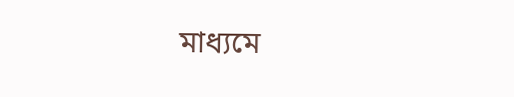মাধ্যমে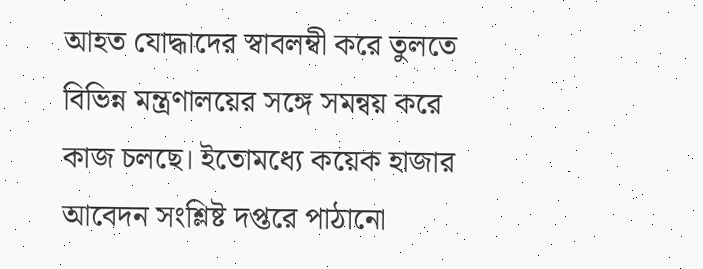আহত যোদ্ধাদের স্বাবলম্বী করে তুলতে বিভিন্ন মন্ত্রণালয়ের সঙ্গে সমন্বয় করে কাজ চলছে। ইতোমধ্যে কয়েক হাজার আবেদন সংশ্লিষ্ট দপ্তরে পাঠানো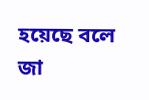হয়েছে বলে জা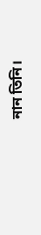নান তিনি।